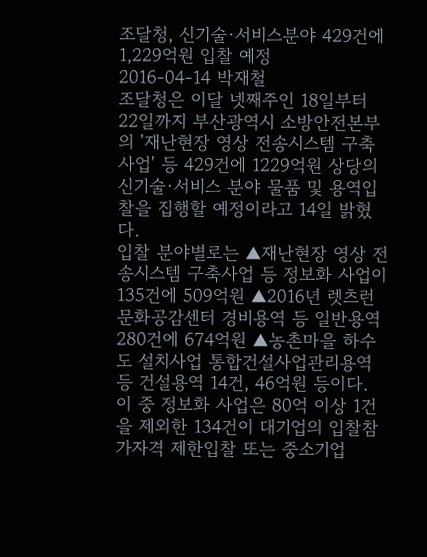조달청, 신기술·서비스분야 429건에 1,229억원 입찰 예정
2016-04-14 박재철
조달청은 이달 넷째주인 18일부터 22일까지 부산광역시 소방안전본부의 '재난현장 영상 전송시스템 구축사업' 등 429건에 1229억원 상당의 신기술·서비스 분야 물품 및 용역입찰을 집행할 예정이라고 14일 밝혔다.
입찰 분야별로는 ▲재난현장 영상 전송시스템 구축사업 등 정보화 사업이 135건에 509억원 ▲2016년 렛츠런 문화공감센터 경비용역 등 일반용역 280건에 674억원 ▲농촌마을 하수도 설치사업 통합건설사업관리용역 등 건설용역 14건, 46억원 등이다.
이 중 정보화 사업은 80억 이상 1건을 제외한 134건이 대기업의 입찰참가자격 제한입찰 또는 중소기업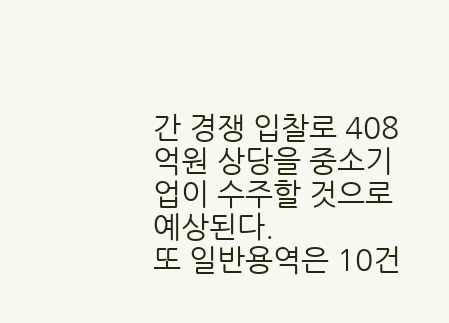간 경쟁 입찰로 408억원 상당을 중소기업이 수주할 것으로 예상된다.
또 일반용역은 10건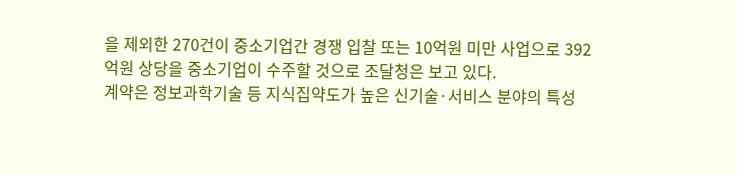을 제외한 270건이 중소기업간 경쟁 입찰 또는 10억원 미만 사업으로 392억원 상당을 중소기업이 수주할 것으로 조달청은 보고 있다.
계약은 정보과학기술 등 지식집약도가 높은 신기술·서비스 분야의 특성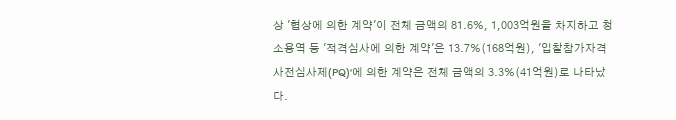상 '협상에 의한 계약'이 전체 금액의 81.6%, 1,003억원을 차지하고 청소용역 등 '적격심사에 의한 계약'은 13.7%(168억원), '입찰참가자격사전심사제(PQ)'에 의한 계약은 전체 금액의 3.3%(41억원)로 나타났다.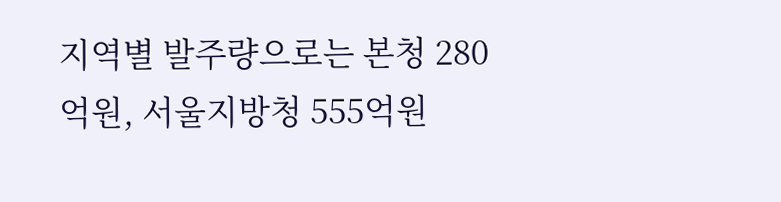지역별 발주량으로는 본청 280억원, 서울지방청 555억원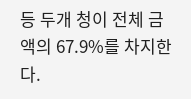등 두개 청이 전체 금액의 67.9%를 차지한다.